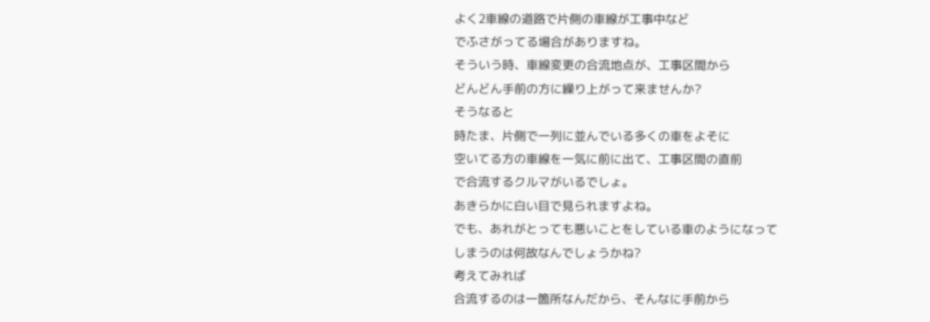よく2車線の道路で片側の車線が工事中など
でふさがってる場合がありますね。
そういう時、車線変更の合流地点が、工事区間から
どんどん手前の方に繰り上がって来ませんか?
そうなると
時たま、片側で一列に並んでいる多くの車をよそに
空いてる方の車線を一気に前に出て、工事区間の直前
で合流するクルマがいるでしょ。
あきらかに白い目で見られますよね。
でも、あれがとっても悪いことをしている車のようになって
しまうのは何故なんでしょうかね?
考えてみれば
合流するのは一箇所なんだから、そんなに手前から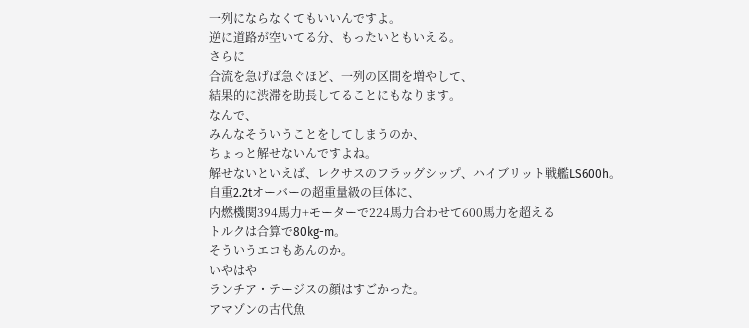一列にならなくてもいいんですよ。
逆に道路が空いてる分、もったいともいえる。
さらに
合流を急げば急ぐほど、一列の区間を増やして、
結果的に渋滞を助長してることにもなります。
なんで、
みんなそういうことをしてしまうのか、
ちょっと解せないんですよね。
解せないといえば、レクサスのフラッグシップ、ハイブリット戦艦LS600h。
自重2.2tオーバーの超重量級の巨体に、
内燃機関394馬力+モーターで224馬力合わせて600馬力を超える
トルクは合算で80kg-m。
そういうエコもあんのか。
いやはや
ランチア・テージスの顔はすごかった。
アマゾンの古代魚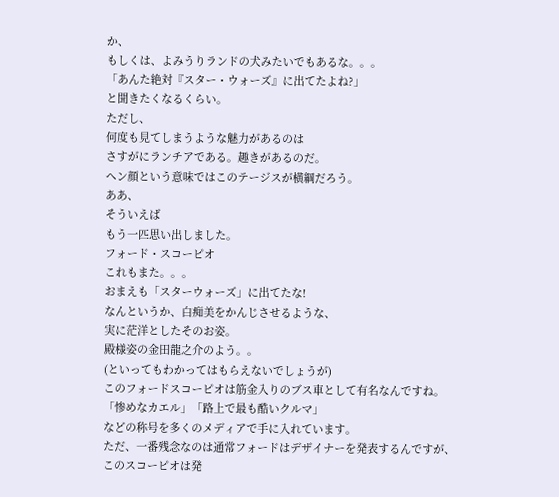か、
もしくは、よみうりランドの犬みたいでもあるな。。。
「あんた絶対『スター・ウォーズ』に出てたよね?」
と聞きたくなるくらい。
ただし、
何度も見てしまうような魅力があるのは
さすがにランチアである。趣きがあるのだ。
ヘン顔という意味ではこのテージスが横綱だろう。
ああ、
そういえば
もう一匹思い出しました。
フォード・スコーピオ
これもまた。。。
おまえも「スターウォーズ」に出てたな!
なんというか、白痴美をかんじさせるような、
実に茫洋としたそのお姿。
殿様姿の金田龍之介のよう。。
(といってもわかってはもらえないでしょうが)
このフォードスコーピオは筋金入りのブス車として有名なんですね。
「惨めなカエル」「路上で最も酷いクルマ」
などの称号を多くのメディアで手に入れています。
ただ、一番残念なのは通常フォードはデザイナーを発表するんですが、
このスコーピオは発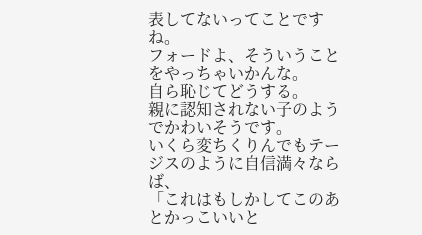表してないってことですね。
フォードよ、そういうことをやっちゃいかんな。
自ら恥じてどうする。
親に認知されない子のようでかわいそうです。
いくら変ちくりんでもテージスのように自信満々ならば、
「これはもしかしてこのあとかっこいいと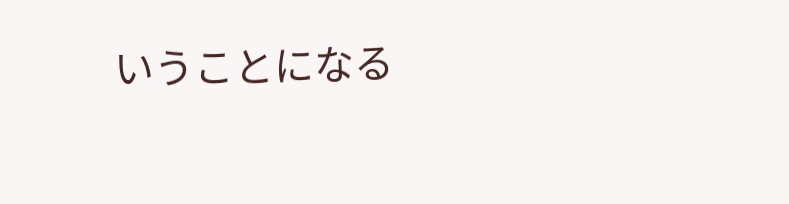いうことになる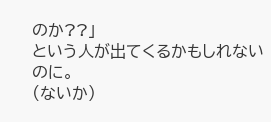のか??」
という人が出てくるかもしれないのに。
(ないか)